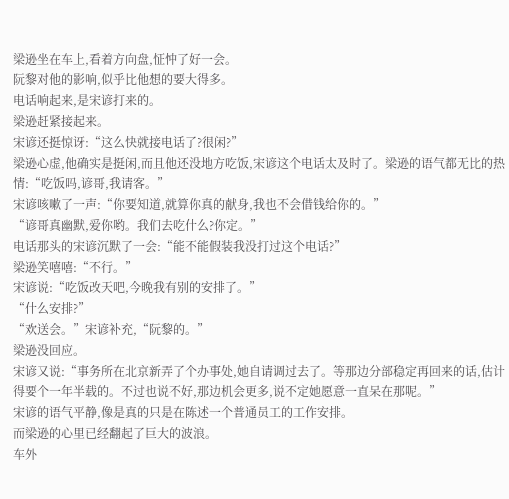梁逊坐在车上,看着方向盘,怔忡了好一会。
阮黎对他的影响,似乎比他想的要大得多。
电话响起来,是宋谚打来的。
梁逊赶紧接起来。
宋谚还挺惊讶:“这么快就接电话了?很闲?”
梁逊心虚,他确实是挺闲,而且他还没地方吃饭,宋谚这个电话太及时了。梁逊的语气都无比的热情:“吃饭吗,谚哥,我请客。”
宋谚咳嗽了一声:“你要知道,就算你真的献身,我也不会借钱给你的。”
“谚哥真幽默,爱你哟。我们去吃什么?你定。”
电话那头的宋谚沉默了一会:“能不能假装我没打过这个电话?”
梁逊笑嘻嘻:“不行。”
宋谚说:“吃饭改天吧,今晚我有别的安排了。”
“什么安排?”
“欢送会。”宋谚补充,“阮黎的。”
梁逊没回应。
宋谚又说:“事务所在北京新弄了个办事处,她自请调过去了。等那边分部稳定再回来的话,估计得要个一年半载的。不过也说不好,那边机会更多,说不定她愿意一直呆在那呢。”
宋谚的语气平静,像是真的只是在陈述一个普通员工的工作安排。
而梁逊的心里已经翻起了巨大的波浪。
车外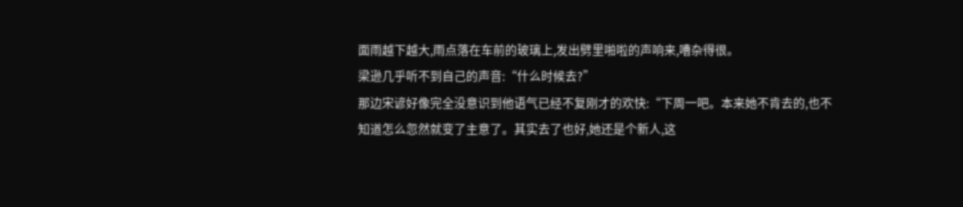面雨越下越大,雨点落在车前的玻璃上,发出劈里啪啦的声响来,嘈杂得很。
梁逊几乎听不到自己的声音:“什么时候去?”
那边宋谚好像完全没意识到他语气已经不复刚才的欢快:“下周一吧。本来她不肯去的,也不知道怎么忽然就变了主意了。其实去了也好,她还是个新人,这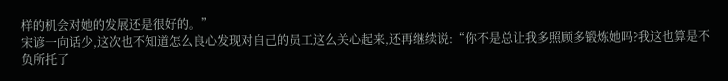样的机会对她的发展还是很好的。”
宋谚一向话少,这次也不知道怎么良心发现对自己的员工这么关心起来,还再继续说:“你不是总让我多照顾多锻炼她吗?我这也算是不负所托了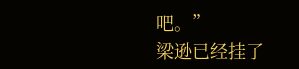吧。”
梁逊已经挂了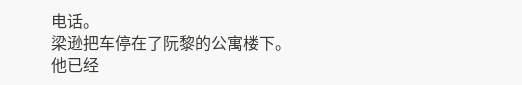电话。
梁逊把车停在了阮黎的公寓楼下。
他已经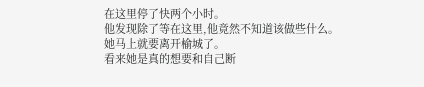在这里停了快两个小时。
他发现除了等在这里,他竟然不知道该做些什么。
她马上就要离开榆城了。
看来她是真的想要和自己断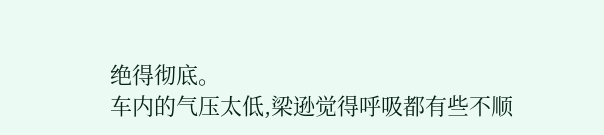绝得彻底。
车内的气压太低,梁逊觉得呼吸都有些不顺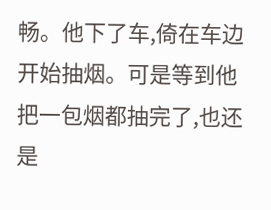畅。他下了车,倚在车边开始抽烟。可是等到他把一包烟都抽完了,也还是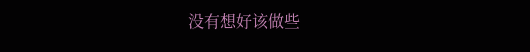没有想好该做些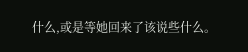什么,或是等她回来了该说些什么。